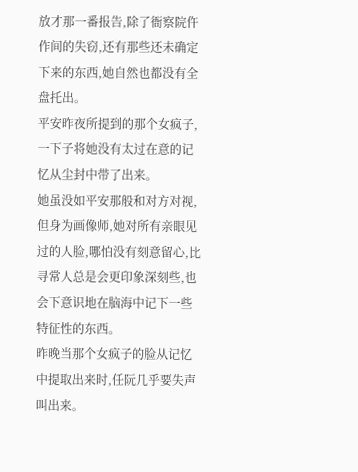放才那一番报告,除了衙察院仵作间的失窃,还有那些还未确定下来的东西,她自然也都没有全盘托出。
平安昨夜所提到的那个女疯子,一下子将她没有太过在意的记忆从尘封中带了出来。
她虽没如平安那般和对方对视,但身为画像师,她对所有亲眼见过的人脸,哪怕没有刻意留心,比寻常人总是会更印象深刻些,也会下意识地在脑海中记下一些特征性的东西。
昨晚当那个女疯子的脸从记忆中提取出来时,任阮几乎要失声叫出来。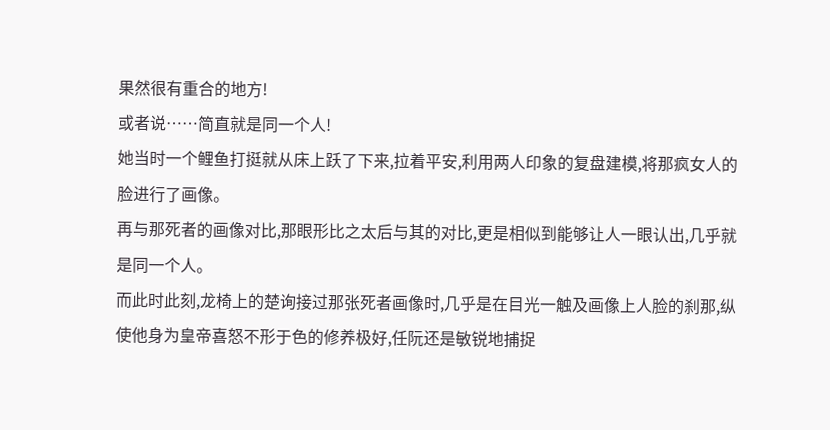果然很有重合的地方!
或者说……简直就是同一个人!
她当时一个鲤鱼打挺就从床上跃了下来,拉着平安,利用两人印象的复盘建模,将那疯女人的脸进行了画像。
再与那死者的画像对比,那眼形比之太后与其的对比,更是相似到能够让人一眼认出,几乎就是同一个人。
而此时此刻,龙椅上的楚询接过那张死者画像时,几乎是在目光一触及画像上人脸的刹那,纵使他身为皇帝喜怒不形于色的修养极好,任阮还是敏锐地捕捉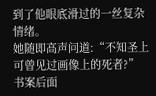到了他眼底滑过的一丝复杂情绪。
她随即高声问道:“不知圣上可曾见过画像上的死者?”
书案后面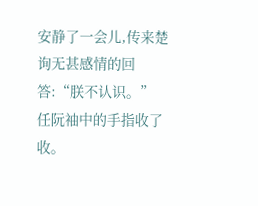安静了一会儿,传来楚询无甚感情的回答:“朕不认识。”
任阮袖中的手指收了收。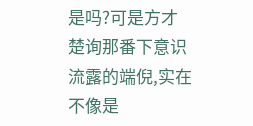是吗?可是方才楚询那番下意识流露的端倪,实在不像是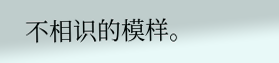不相识的模样。